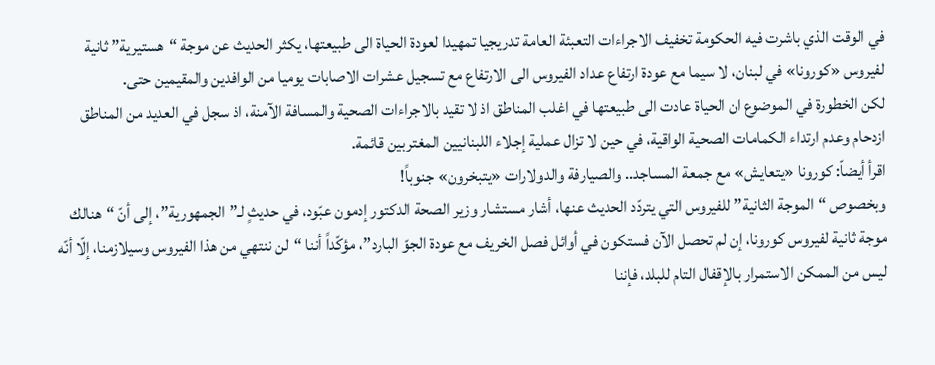في الوقت الذي باشرت فيه الحكومة تخفيف الاجراءات التعبئة العامة تدريجيا تمهيدا لعودة الحياة الى طبيعتها، يكثر الحديث عن موجة “هستيرية” ثانية لفيروس «كورونا» في لبنان، لا سيما مع عودة ارتفاع عداد الفيروس الى الارتفاع مع تسجيل عشرات الاصابات يوميا من الوافدين والمقيمين حتى.
لكن الخطورة في الموضوع ان الحياة عادت الى طبيعتها في اغلب المناطق اذ لا تقيد بالاجراءات الصحية والمسافة الآمنة، اذ سجل في العديد من المناطق ازدحام وعدم ارتداء الكمامات الصحية الواقية، في حين لا تزال عملية إجلاء اللبنانيين المغتربين قائمة.
اقرأ أيضاّ: كورونا «يتعايش» مع جمعة المساجد.. والصيارفة والدولارات «يتبخرون» جنوباً!
وبخصوص “الموجة الثانية” للفيروس التي يتردّد الحديث عنها، أشار مستشار وزير الصحة الدكتور إدمون عبّود، في حديثٍ لـ”الجمهورية”، إلى أنّ “هنالك موجة ثانية لفيروس كورونا، إن لم تحصل الآن فستكون في أوائل فصل الخريف مع عودة الجوّ البارد”، مؤكّداً أننا “لن ننتهي من هذا الفيروس وسيلازمنا، إلّا أنّه ليس من الممكن الاستمرار بالإقفال التام للبلد، فإننا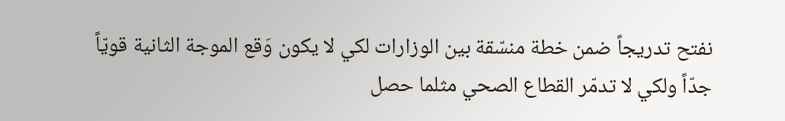نفتح تدريجاً ضمن خطة منسّقة بين الوزارات لكي لا يكون وَقع الموجة الثانية قويّاً جدّاً ولكي لا تدمّر القطاع الصحي مثلما حصل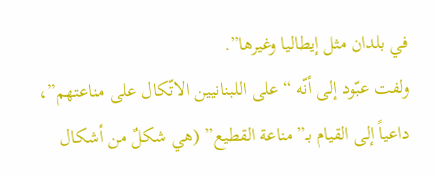في بلدان مثل إيطاليا وغيرها”.
ولفت عبّود إلى أنّه “على اللبنانيين الاتّكال على مناعتهم”، داعياً إلى القيام بـ”مناعة القطيع” (هي شكلٌ من أشكال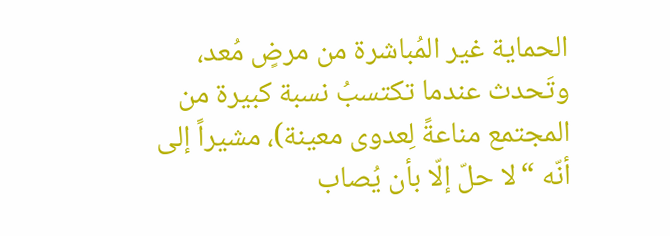الحماية غير المُباشرة من مرضٍ مُعد، وتَحدث عندما تكتسبُ نسبة كبيرة من المجتمع مناعةً لِعدوى معينة)، مشيراً إلى أنّه “لا حلّ إلّا بأن يُصاب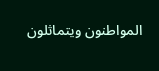المواطنون ويتماثلون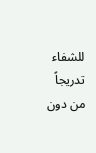للشفاء تدريجاً من دون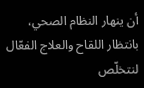أن ينهار النظام الصحي، بانتظار اللقاح والعلاج الفعّال لنتخلّص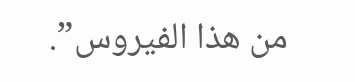من هذا الفيروس”.